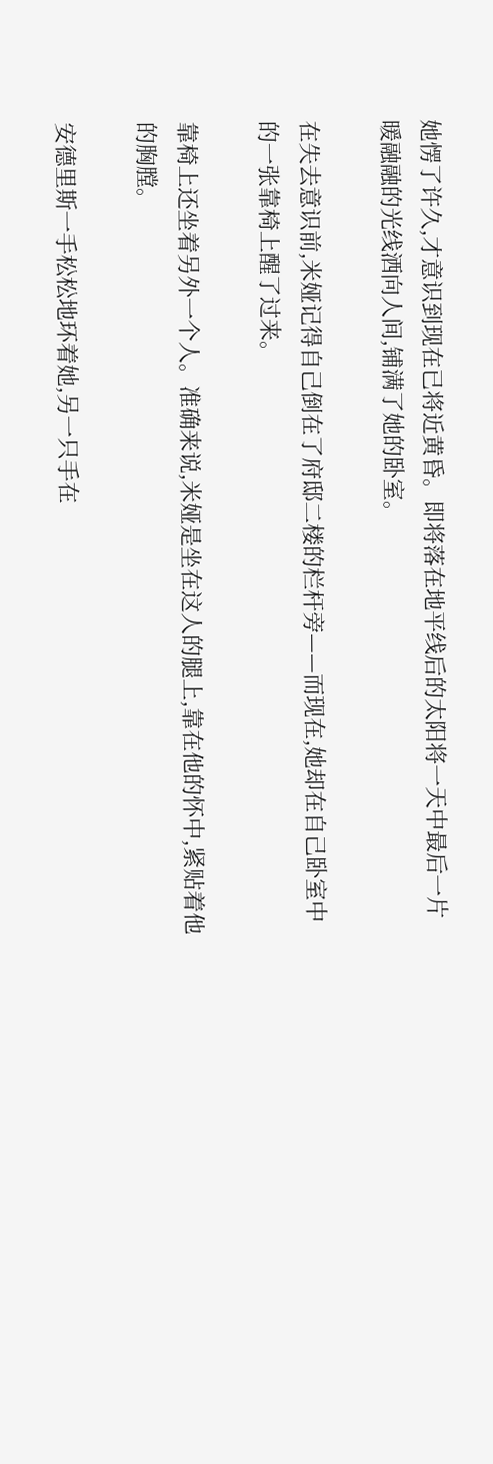她愣了许久,才意识到现在已将近黄昏。即将落在地平线后的太阳将一天中最后一片暖融融的光线洒向人间,铺满了她的卧室。

在失去意识前,米娅记得自己倒在了府邸二楼的栏杆旁——而现在,她却在自己卧室中的一张靠椅上醒了过来。

靠椅上还坐着另外一个人。准确来说,米娅是坐在这人的腿上,靠在他的怀中,紧贴着他的胸膛。

安德里斯一手松松地环着她,另一只手在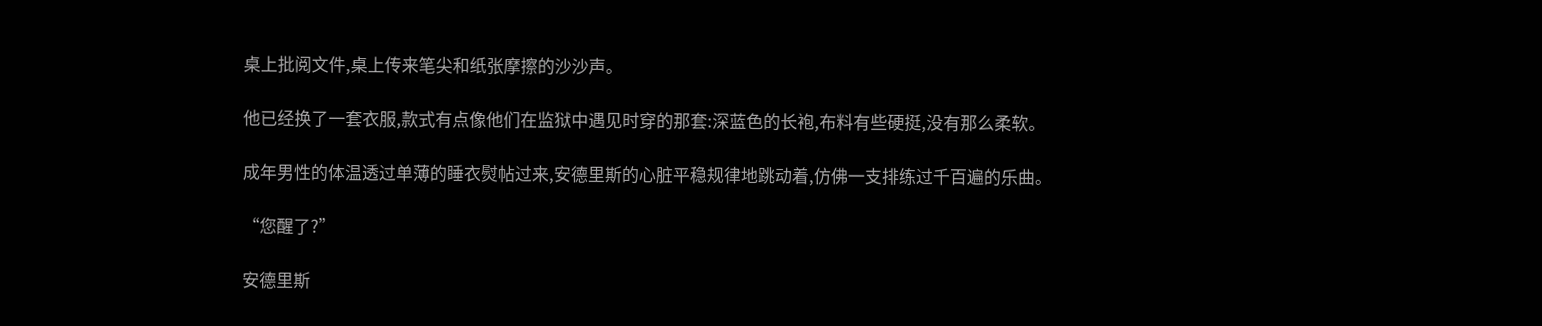桌上批阅文件,桌上传来笔尖和纸张摩擦的沙沙声。

他已经换了一套衣服,款式有点像他们在监狱中遇见时穿的那套:深蓝色的长袍,布料有些硬挺,没有那么柔软。

成年男性的体温透过单薄的睡衣熨帖过来,安德里斯的心脏平稳规律地跳动着,仿佛一支排练过千百遍的乐曲。

“您醒了?”

安德里斯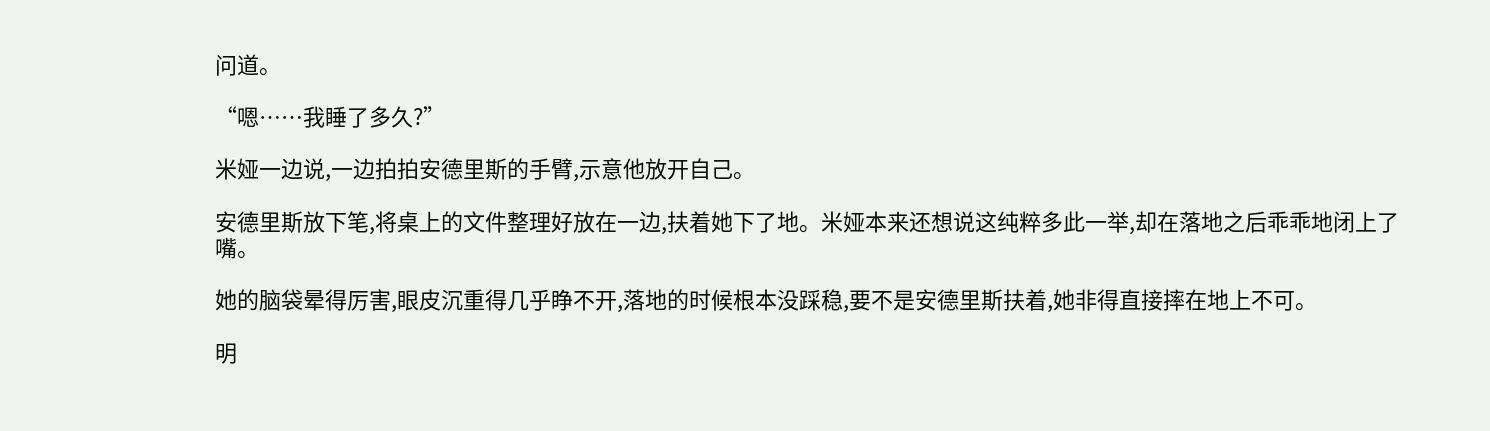问道。

“嗯……我睡了多久?”

米娅一边说,一边拍拍安德里斯的手臂,示意他放开自己。

安德里斯放下笔,将桌上的文件整理好放在一边,扶着她下了地。米娅本来还想说这纯粹多此一举,却在落地之后乖乖地闭上了嘴。

她的脑袋晕得厉害,眼皮沉重得几乎睁不开,落地的时候根本没踩稳,要不是安德里斯扶着,她非得直接摔在地上不可。

明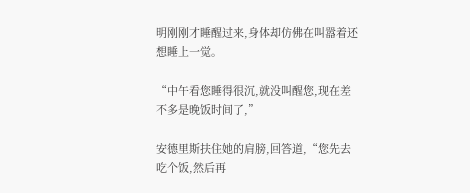明刚刚才睡醒过来,身体却仿佛在叫嚣着还想睡上一觉。

“中午看您睡得很沉,就没叫醒您,现在差不多是晚饭时间了,”

安德里斯扶住她的肩膀,回答道,“您先去吃个饭,然后再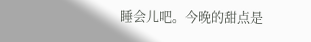睡会儿吧。今晚的甜点是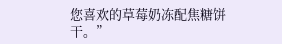您喜欢的草莓奶冻配焦糖饼干。”